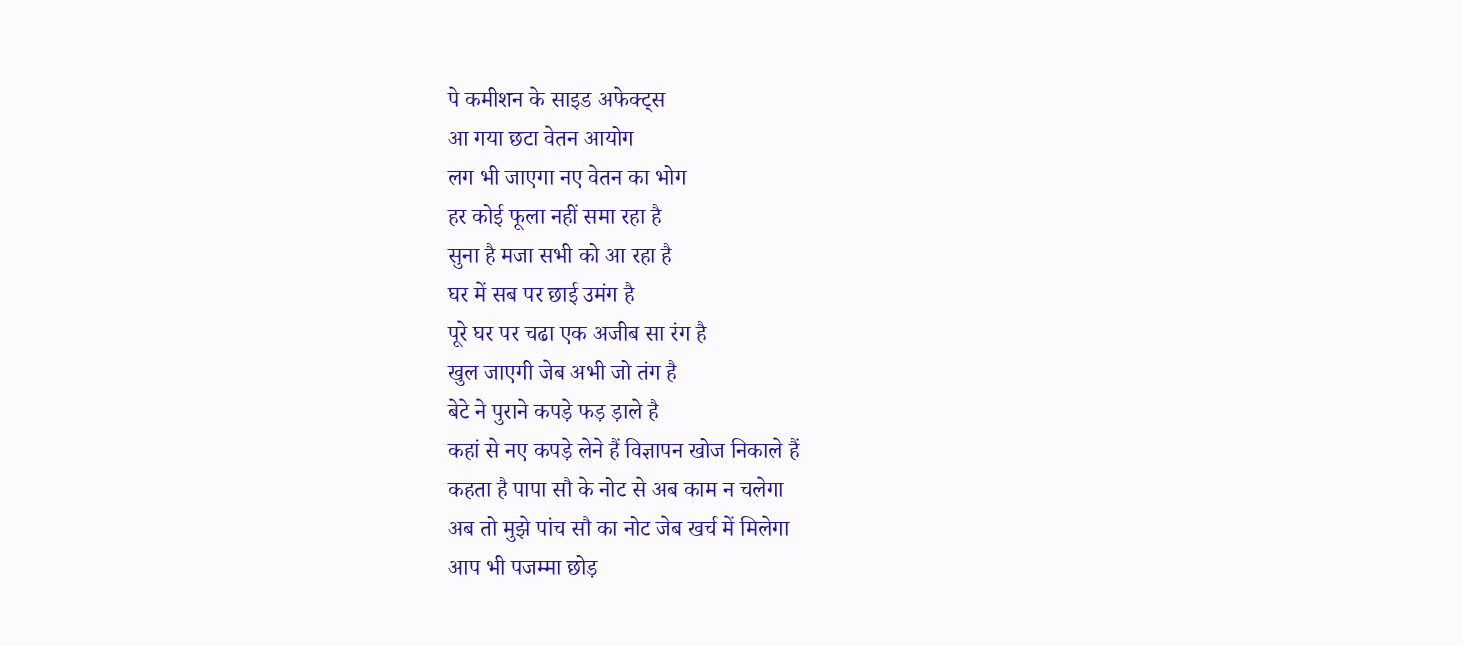पे कमीशन के साइड अफेक्ट्स
आ गया छटा वेतन आयोग
लग भी जाएगा नए वेतन का भोग
हर कोई फूला नहीं समा रहा है
सुना है मजा सभी को आ रहा है
घर में सब पर छाई उमंग है
पूरे घर पर चढा एक अजीब सा रंग है
खुल जाएगी जेब अभी जो तंग है
बेटे ने पुराने कपड़े फड़ ड़ाले है
कहां से नए कपड़े लेने हैं विज्ञापन खोज निकाले हैं
कहता है पापा सौ के नोट से अब काम न चलेगा
अब तो मुझे पांच सौ का नोट जेब खर्च में मिलेगा
आप भी पजम्मा छोड़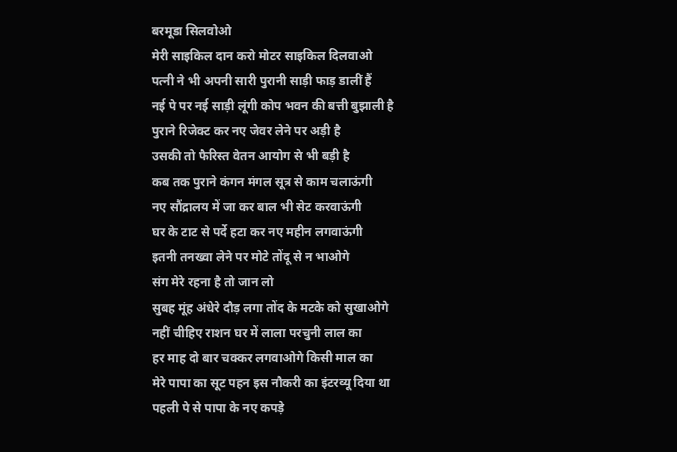बरमूडा सिलवोओ
मेरी साइकिल दान करो मोटर साइकिल दिलवाओ
पत्नी ने भी अपनी सारी पुरानी साड़ी फाड़ डालीं हैं
नई पे पर नई साड़ी लूंगी कोप भवन की बत्ती बुझाली है
पुराने रिजेक्ट कर नए जेवर लेने पर अड़ी है
उसकी तो फैरिस्त वेतन आयोग से भी बड़ी है
कब तक पुराने कंगन मंगल सूत्र से काम चलाऊंगी
नए सौंद्रालय में जा कर बाल भी सेट करवाऊंगी
घर के टाट से पर्दे हटा कर नए महीन लगवाऊंगी
इतनी तनख्वा लेने पर मोटे तोंदू से न भाओगे
संग मेरे रहना है तो जान लो
सुबह मूंह अंधेरे दौड़ लगा तोंद के मटके को सुखाओगे
नहीं चीहिए राशन घर में लाला परचुनी लाल का
हर माह दो बार चक्कर लगवाओगे किसी माल का
मेरे पापा का सूट पहन इस नौकरी का इंटरव्यू दिया था
पहली पे से पापा के नए कपड़े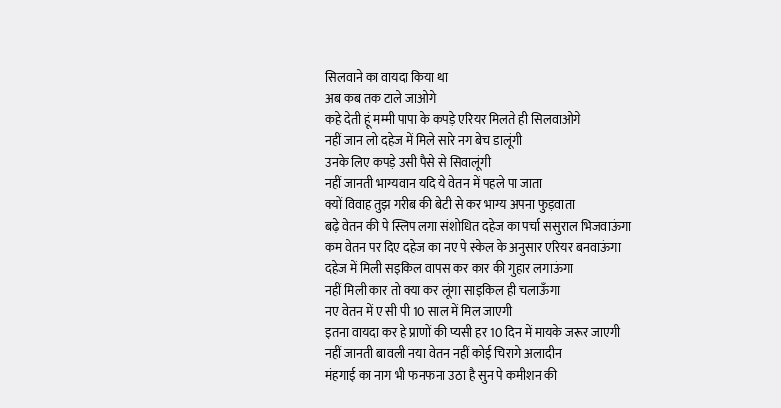सिलवाने का वायदा किया था
अब कब तक टाले जाओगे
कहे देती हूं मम्मी पापा के कपड़े एरियर मिलते ही सिलवाओगे
नहीं जान लो दहेज में मिले सारे नग बेच डालूंगी
उनके लिए कपड़े उसी पैसे से सिवालूंगी
नहीं जानती भाग्यवान यदि ये वेतन में पहले पा जाता
क्यों विवाह तुझ गरीब की बेटी से कर भाग्य अपना फुड़वाता
बढ़े वेतन की पे स्लिप लगा संशोधित दहेज का पर्चा ससुराल भिजवाऊंगा
कम वेतन पर दिए दहेज का नए पे स्केल के अनुसार एरियर बनवाऊंगा
दहेज में मिली सइकिल वापस कर कार की गुहार लगाऊंगा
नहीं मिली कार तो क्या कर लूंगा साइकिल ही चलाऊँगा
नए वेतन में ए सी पी 10 साल में मिल जाएगी
इतना वायदा कर हे प्राणों की प्यसी हर 10 दिन में मायके जरूर जाएगी
नहीं जानती बावली नया वेतन नहीं कोई चिरागे अलादीन
मंहगाई का नाग भी फनफना उठा है सुन पे कमीशन की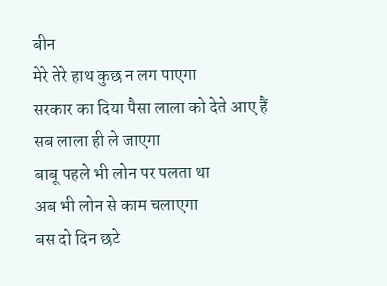बीन
मेरे तेरे हाथ कुछ न लग पाएगा
सरकार का दिया पैसा लाला को देते आए हैं
सब लाला ही ले जाएगा
बाबू पहले भी लोन पर पलता था
अब भी लोन से काम चलाएगा
बस दो दिन छटे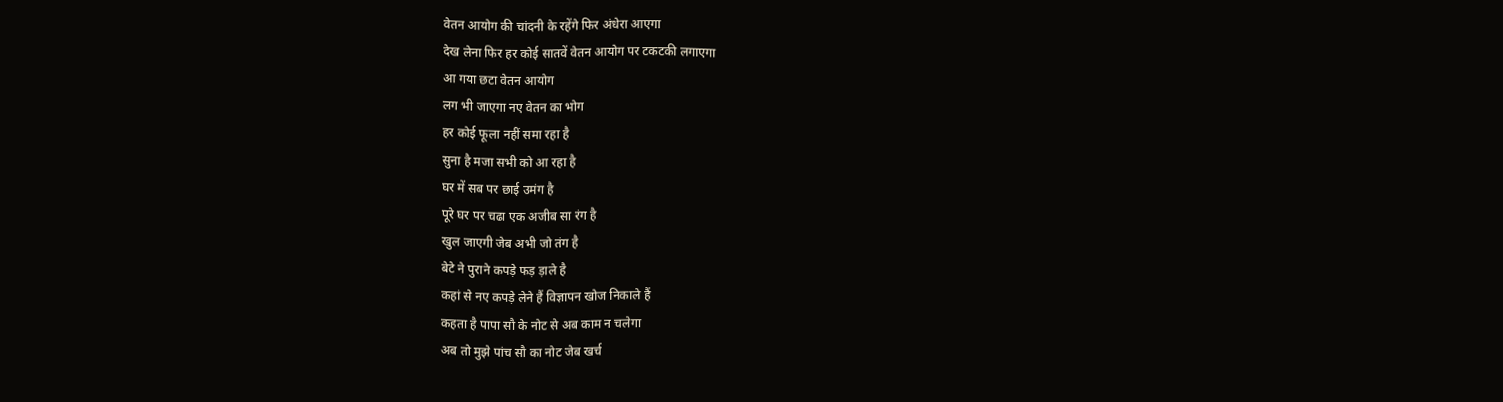वेतन आयोग की चांदनी के रहेंगे फिर अंधेरा आएगा
देख लेना फिर हर कोई सातवें वेतन आयोग पर टकटकी लगाएगा
आ गया छटा वेतन आयोग
लग भी जाएगा नए वेतन का भोग
हर कोई फूला नहीं समा रहा है
सुना है मजा सभी को आ रहा है
घर में सब पर छाई उमंग है
पूरे घर पर चढा एक अजीब सा रंग है
खुल जाएगी जेब अभी जो तंग है
बेटे ने पुराने कपड़े फड़ ड़ाले है
कहां से नए कपड़े लेने हैं विज्ञापन खोज निकाले हैं
कहता है पापा सौ के नोट से अब काम न चलेगा
अब तो मुझे पांच सौ का नोट जेब खर्च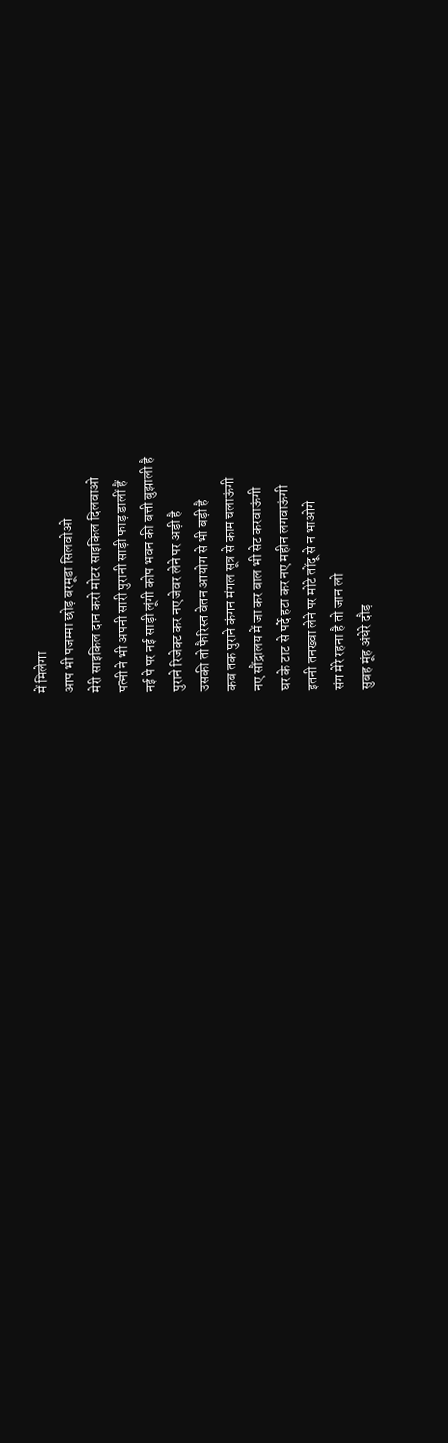में मिलेगा
आप भी पजम्मा छोड़ बरमूडा सिलवोओ
मेरी साइकिल दान करो मोटर साइकिल दिलवाओ
पत्नी ने भी अपनी सारी पुरानी साड़ी फाड़ डालीं हैं
नई पे पर नई साड़ी लूंगी कोप भवन की बत्ती बुझाली है
पुराने रिजेक्ट कर नए जेवर लेने पर अड़ी है
उसकी तो फैरिस्त वेतन आयोग से भी बड़ी है
कब तक पुराने कंगन मंगल सूत्र से काम चलाऊंगी
नए सौंद्रालय में जा कर बाल भी सेट करवाऊंगी
घर के टाट से पर्दे हटा कर नए महीन लगवाऊंगी
इतनी तनख्वा लेने पर मोटे तोंदू से न भाओगे
संग मेरे रहना है तो जान लो
सुबह मूंह अंधेरे दौड़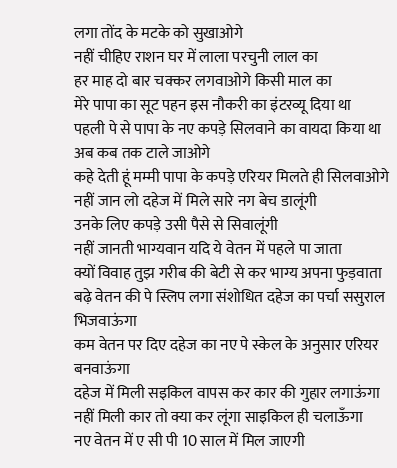लगा तोंद के मटके को सुखाओगे
नहीं चीहिए राशन घर में लाला परचुनी लाल का
हर माह दो बार चक्कर लगवाओगे किसी माल का
मेरे पापा का सूट पहन इस नौकरी का इंटरव्यू दिया था
पहली पे से पापा के नए कपड़े सिलवाने का वायदा किया था
अब कब तक टाले जाओगे
कहे देती हूं मम्मी पापा के कपड़े एरियर मिलते ही सिलवाओगे
नहीं जान लो दहेज में मिले सारे नग बेच डालूंगी
उनके लिए कपड़े उसी पैसे से सिवालूंगी
नहीं जानती भाग्यवान यदि ये वेतन में पहले पा जाता
क्यों विवाह तुझ गरीब की बेटी से कर भाग्य अपना फुड़वाता
बढ़े वेतन की पे स्लिप लगा संशोधित दहेज का पर्चा ससुराल भिजवाऊंगा
कम वेतन पर दिए दहेज का नए पे स्केल के अनुसार एरियर बनवाऊंगा
दहेज में मिली सइकिल वापस कर कार की गुहार लगाऊंगा
नहीं मिली कार तो क्या कर लूंगा साइकिल ही चलाऊँगा
नए वेतन में ए सी पी 10 साल में मिल जाएगी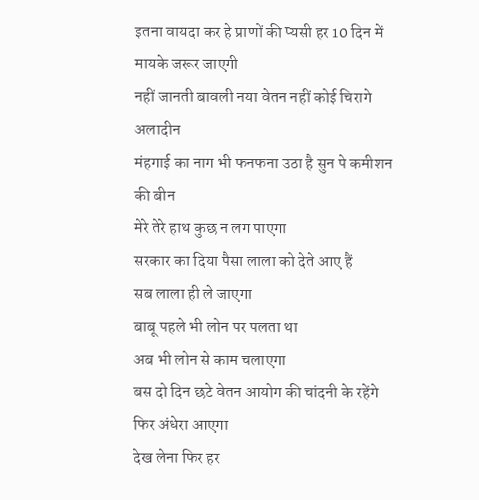इतना वायदा कर हे प्राणों की प्यसी हर 10 दिन में मायके जरूर जाएगी
नहीं जानती बावली नया वेतन नहीं कोई चिरागे अलादीन
मंहगाई का नाग भी फनफना उठा है सुन पे कमीशन की बीन
मेरे तेरे हाथ कुछ न लग पाएगा
सरकार का दिया पैसा लाला को देते आए हैं
सब लाला ही ले जाएगा
बाबू पहले भी लोन पर पलता था
अब भी लोन से काम चलाएगा
बस दो दिन छटे वेतन आयोग की चांदनी के रहेंगे फिर अंधेरा आएगा
देख लेना फिर हर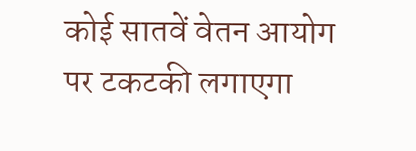कोई सातवें वेतन आयोग पर टकटकी लगाएगा